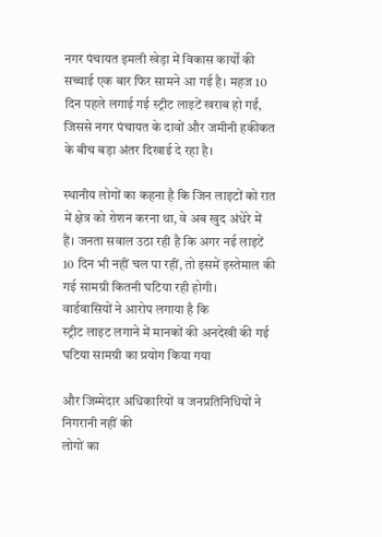नगर पंचायत इमली खेड़ा में विकास कार्यों की सच्चाई एक बार फिर सामने आ गई है। महज 10 दिन पहले लगाई गई स्ट्रीट लाइटें खराब हो गईं, जिससे नगर पंचायत के दावों और जमीनी हकीकत के बीच बड़ा अंतर दिखाई दे रहा है।

स्थानीय लोगों का कहना है कि जिन लाइटों को रात में क्षेत्र को रोशन करना था, वे अब खुद अंधेरे में हैं। जनता सवाल उठा रही है कि अगर नई लाइटें 10 दिन भी नहीं चल पा रहीं, तो इसमें इस्तेमाल की गई सामग्री कितनी घटिया रही होगी।
वार्डवासियों ने आरोप लगाया है कि
स्ट्रीट लाइट लगाने में मानकों की अनदेखी की गई
घटिया सामग्री का प्रयोग किया गया

और जिम्मेदार अधिकारियों व जनप्रतिनिधियों ने निगरानी नहीं की
लोगों का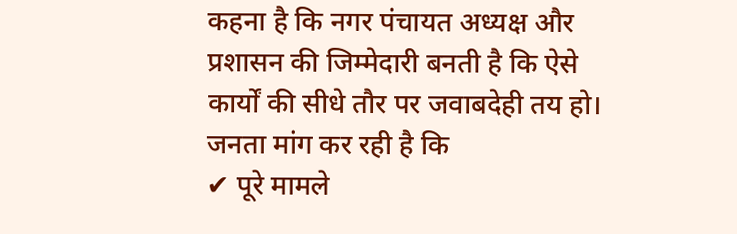कहना है कि नगर पंचायत अध्यक्ष और प्रशासन की जिम्मेदारी बनती है कि ऐसे कार्यों की सीधे तौर पर जवाबदेही तय हो। जनता मांग कर रही है कि
✔ पूरे मामले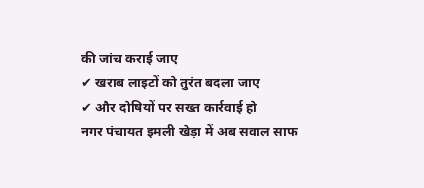की जांच कराई जाए
✔ खराब लाइटों को तुरंत बदला जाए
✔ और दोषियों पर सख्त कार्रवाई हो
नगर पंचायत इमली खेड़ा में अब सवाल साफ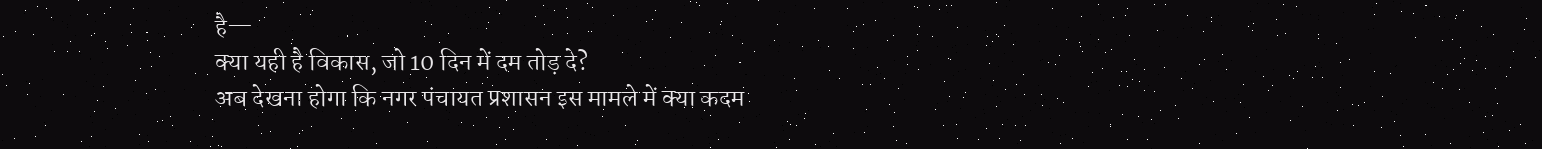है—
क्या यही है विकास, जो 10 दिन में दम तोड़ दे?
अब देखना होगा कि नगर पंचायत प्रशासन इस मामले में क्या कदम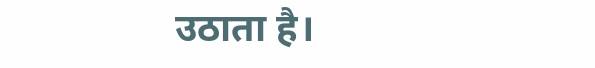उठाता है।